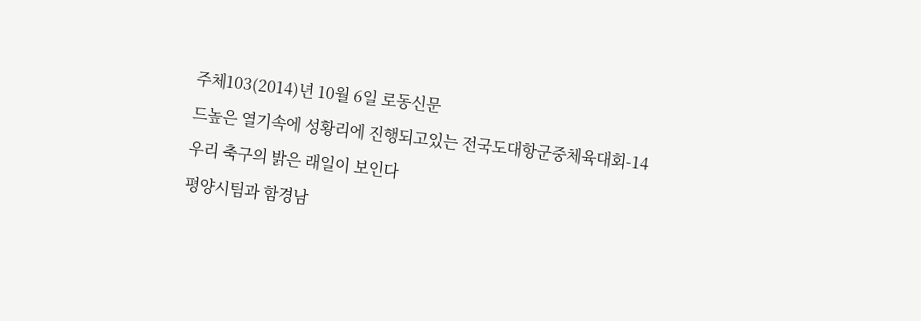주체103(2014)년 10월 6일 로동신문
드높은 열기속에 성황리에 진행되고있는 전국도대항군중체육대회-14
우리 축구의 밝은 래일이 보인다
평양시팀과 함경남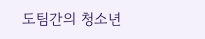도팀간의 청소년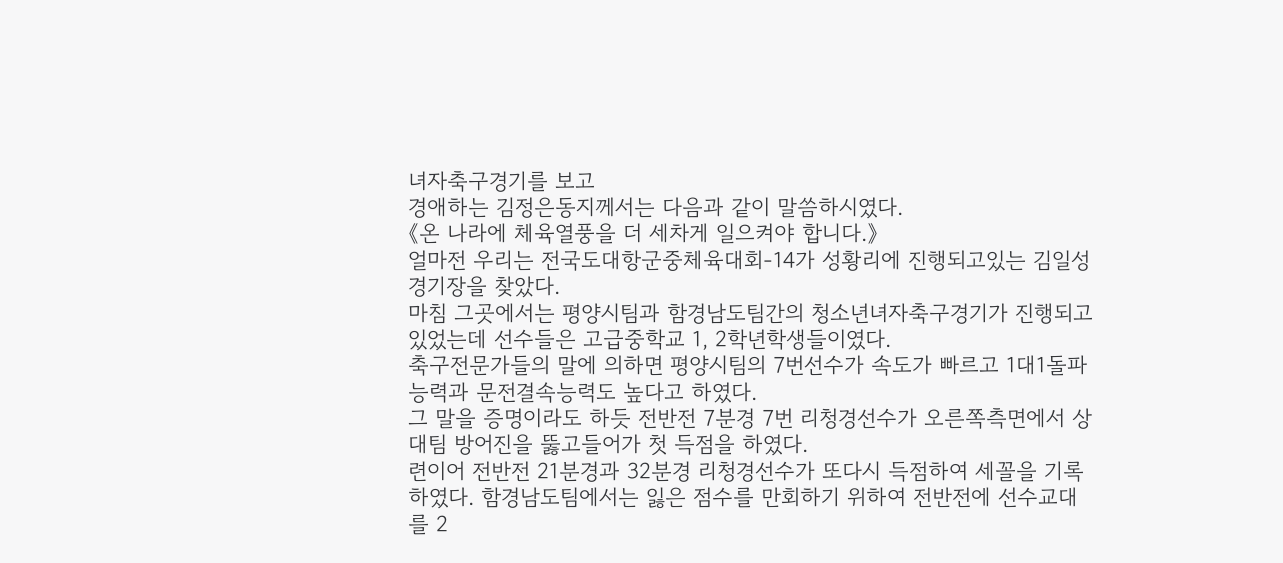녀자축구경기를 보고
경애하는 김정은동지께서는 다음과 같이 말씀하시였다.
《온 나라에 체육열풍을 더 세차게 일으켜야 합니다.》
얼마전 우리는 전국도대항군중체육대회-14가 성황리에 진행되고있는 김일성경기장을 찾았다.
마침 그곳에서는 평양시팀과 함경남도팀간의 청소년녀자축구경기가 진행되고있었는데 선수들은 고급중학교 1, 2학년학생들이였다.
축구전문가들의 말에 의하면 평양시팀의 7번선수가 속도가 빠르고 1대1돌파능력과 문전결속능력도 높다고 하였다.
그 말을 증명이라도 하듯 전반전 7분경 7번 리청경선수가 오른쪽측면에서 상대팀 방어진을 뚫고들어가 첫 득점을 하였다.
련이어 전반전 21분경과 32분경 리청경선수가 또다시 득점하여 세꼴을 기록하였다. 함경남도팀에서는 잃은 점수를 만회하기 위하여 전반전에 선수교대를 2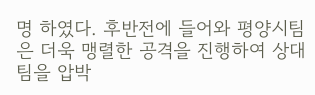명 하였다. 후반전에 들어와 평양시팀은 더욱 맹렬한 공격을 진행하여 상대팀을 압박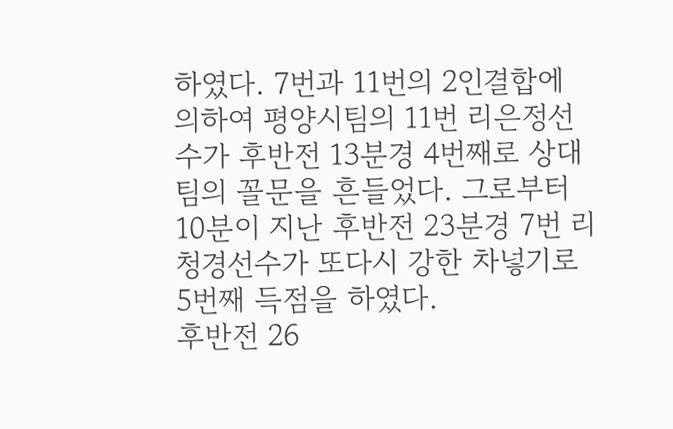하였다. 7번과 11번의 2인결합에 의하여 평양시팀의 11번 리은정선수가 후반전 13분경 4번째로 상대팀의 꼴문을 흔들었다. 그로부터 10분이 지난 후반전 23분경 7번 리청경선수가 또다시 강한 차넣기로 5번째 득점을 하였다.
후반전 26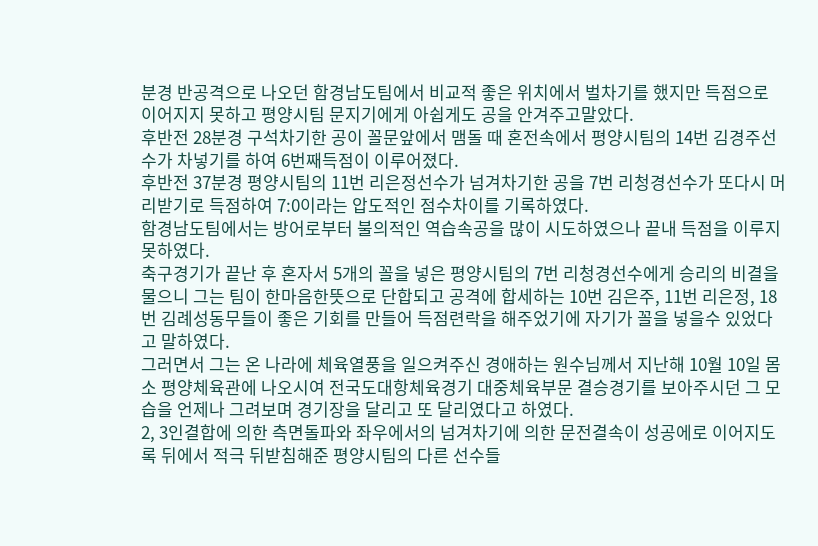분경 반공격으로 나오던 함경남도팀에서 비교적 좋은 위치에서 벌차기를 했지만 득점으로 이어지지 못하고 평양시팀 문지기에게 아쉽게도 공을 안겨주고말았다.
후반전 28분경 구석차기한 공이 꼴문앞에서 맴돌 때 혼전속에서 평양시팀의 14번 김경주선수가 차넣기를 하여 6번째득점이 이루어졌다.
후반전 37분경 평양시팀의 11번 리은정선수가 넘겨차기한 공을 7번 리청경선수가 또다시 머리받기로 득점하여 7:0이라는 압도적인 점수차이를 기록하였다.
함경남도팀에서는 방어로부터 불의적인 역습속공을 많이 시도하였으나 끝내 득점을 이루지 못하였다.
축구경기가 끝난 후 혼자서 5개의 꼴을 넣은 평양시팀의 7번 리청경선수에게 승리의 비결을 물으니 그는 팀이 한마음한뜻으로 단합되고 공격에 합세하는 10번 김은주, 11번 리은정, 18번 김례성동무들이 좋은 기회를 만들어 득점련락을 해주었기에 자기가 꼴을 넣을수 있었다고 말하였다.
그러면서 그는 온 나라에 체육열풍을 일으켜주신 경애하는 원수님께서 지난해 10월 10일 몸소 평양체육관에 나오시여 전국도대항체육경기 대중체육부문 결승경기를 보아주시던 그 모습을 언제나 그려보며 경기장을 달리고 또 달리였다고 하였다.
2, 3인결합에 의한 측면돌파와 좌우에서의 넘겨차기에 의한 문전결속이 성공에로 이어지도록 뒤에서 적극 뒤받침해준 평양시팀의 다른 선수들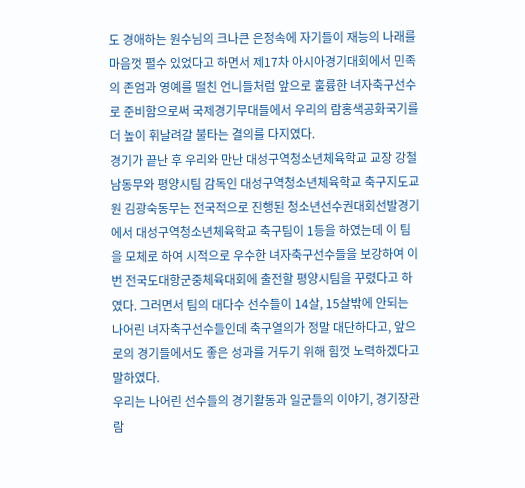도 경애하는 원수님의 크나큰 은정속에 자기들이 재능의 나래를 마음껏 펼수 있었다고 하면서 제17차 아시아경기대회에서 민족의 존엄과 영예를 떨친 언니들처럼 앞으로 훌륭한 녀자축구선수로 준비함으로써 국제경기무대들에서 우리의 람홍색공화국기를 더 높이 휘날려갈 불타는 결의를 다지였다.
경기가 끝난 후 우리와 만난 대성구역청소년체육학교 교장 강철남동무와 평양시팀 감독인 대성구역청소년체육학교 축구지도교원 김광숙동무는 전국적으로 진행된 청소년선수권대회선발경기에서 대성구역청소년체육학교 축구팀이 1등을 하였는데 이 팀을 모체로 하여 시적으로 우수한 녀자축구선수들을 보강하여 이번 전국도대항군중체육대회에 출전할 평양시팀을 꾸렸다고 하였다. 그러면서 팀의 대다수 선수들이 14살, 15살밖에 안되는 나어린 녀자축구선수들인데 축구열의가 정말 대단하다고, 앞으로의 경기들에서도 좋은 성과를 거두기 위해 힘껏 노력하겠다고 말하였다.
우리는 나어린 선수들의 경기활동과 일군들의 이야기, 경기장관람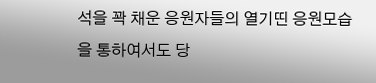석을 꽉 채운 응원자들의 열기띤 응원모습을 통하여서도 당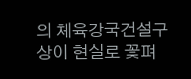의 체육강국건설구상이 현실로 꽃펴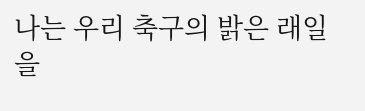나는 우리 축구의 밝은 래일을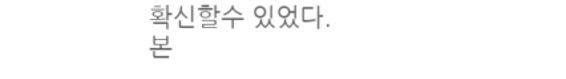확신할수 있었다.
본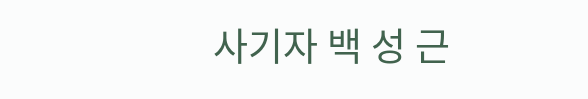사기자 백 성 근